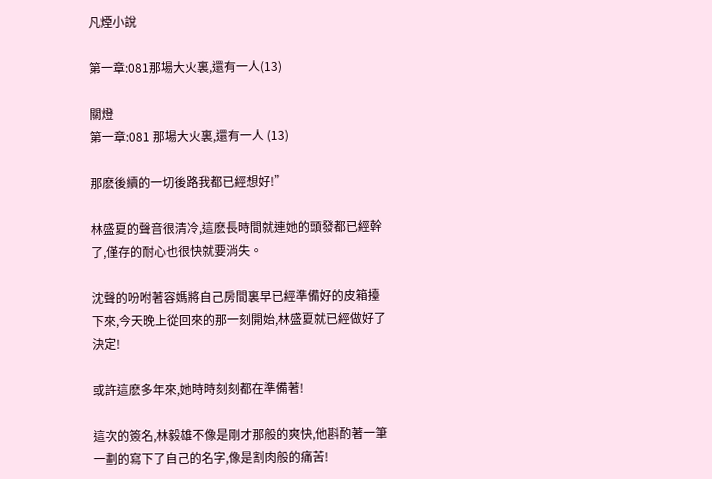凡煙小說

第一章:081那場大火裏,還有一人(13)

關燈
第一章:081 那場大火裏,還有一人 (13)

那麽後續的一切後路我都已經想好!”

林盛夏的聲音很清冷,這麽長時間就連她的頭發都已經幹了,僅存的耐心也很快就要消失。

沈聲的吩咐著容媽將自己房間裏早已經準備好的皮箱擡下來,今天晚上從回來的那一刻開始,林盛夏就已經做好了決定!

或許這麽多年來,她時時刻刻都在準備著!

這次的簽名,林毅雄不像是剛才那般的爽快,他斟酌著一筆一劃的寫下了自己的名字,像是割肉般的痛苦!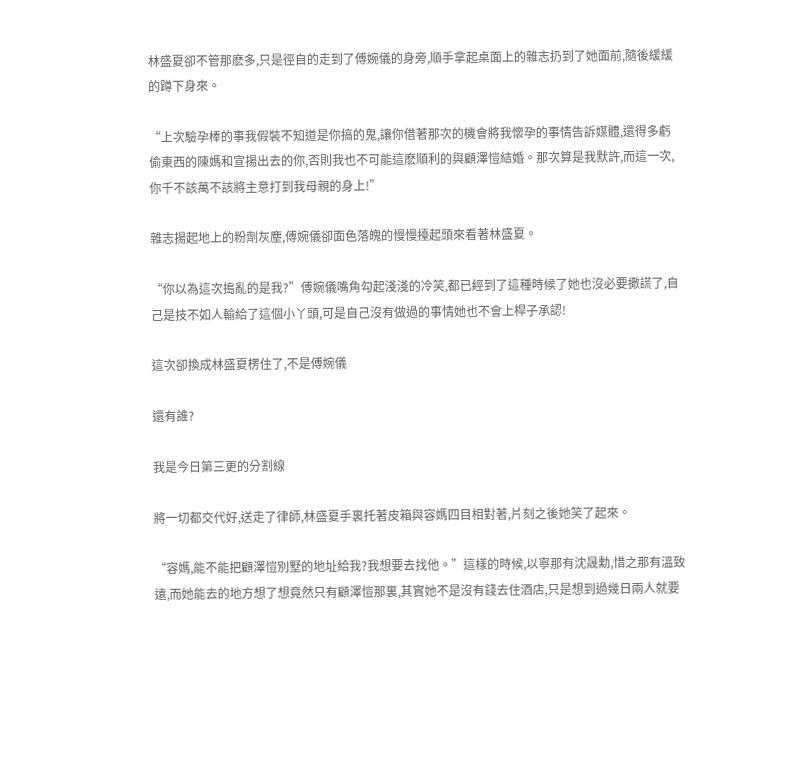林盛夏卻不管那麽多,只是徑自的走到了傅婉儀的身旁,順手拿起桌面上的雜志扔到了她面前,隨後緩緩的蹲下身來。

“上次驗孕棒的事我假裝不知道是你搞的鬼,讓你借著那次的機會將我懷孕的事情告訴媒體,還得多虧偷東西的陳媽和宣揚出去的你,否則我也不可能這麽順利的與顧澤愷結婚。那次算是我默許,而這一次,你千不該萬不該將主意打到我母親的身上!”

雜志揚起地上的粉劑灰塵,傅婉儀卻面色落魄的慢慢擡起頭來看著林盛夏。

“你以為這次搗亂的是我?”傅婉儀嘴角勾起淺淺的冷笑,都已經到了這種時候了她也沒必要撒謊了,自己是技不如人輸給了這個小丫頭,可是自己沒有做過的事情她也不會上桿子承認!

這次卻換成林盛夏楞住了,不是傅婉儀

還有誰?

我是今日第三更的分割線

將一切都交代好,送走了律師,林盛夏手裏托著皮箱與容媽四目相對著,片刻之後她笑了起來。

“容媽,能不能把顧澤愷別墅的地址給我?我想要去找他。”這樣的時候,以寧那有沈晟勳,惜之那有溫致遠,而她能去的地方想了想竟然只有顧澤愷那裏,其實她不是沒有錢去住酒店,只是想到過幾日兩人就要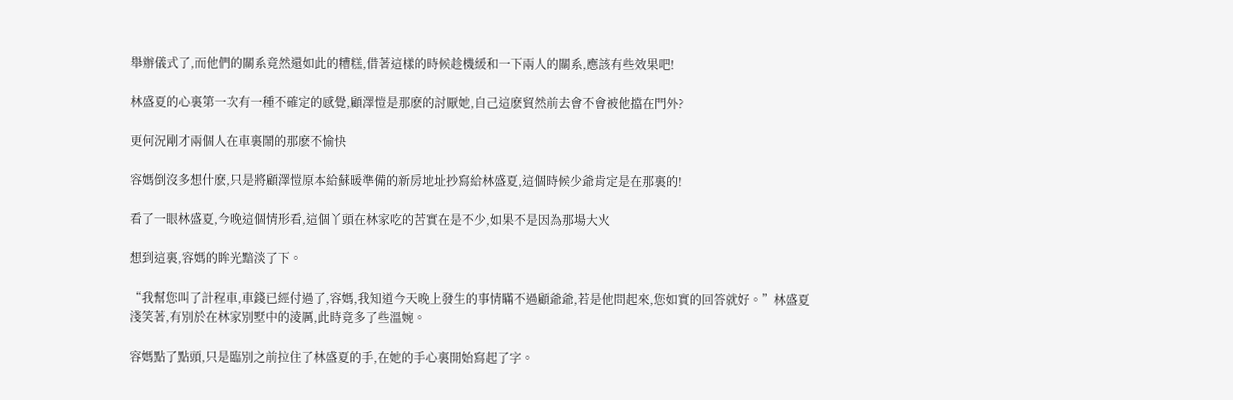舉辦儀式了,而他們的關系竟然還如此的糟糕,借著這樣的時候趁機緩和一下兩人的關系,應該有些效果吧!

林盛夏的心裏第一次有一種不確定的感覺,顧澤愷是那麽的討厭她,自己這麽貿然前去會不會被他擋在門外?

更何況剛才兩個人在車裏鬧的那麽不愉快

容媽倒沒多想什麽,只是將顧澤愷原本給蘇暖準備的新房地址抄寫給林盛夏,這個時候少爺肯定是在那裏的!

看了一眼林盛夏,今晚這個情形看,這個丫頭在林家吃的苦實在是不少,如果不是因為那場大火

想到這裏,容媽的眸光黯淡了下。

“我幫您叫了計程車,車錢已經付過了,容媽,我知道今天晚上發生的事情瞞不過顧爺爺,若是他問起來,您如實的回答就好。”林盛夏淺笑著,有別於在林家別墅中的淩厲,此時竟多了些溫婉。

容媽點了點頭,只是臨別之前拉住了林盛夏的手,在她的手心裏開始寫起了字。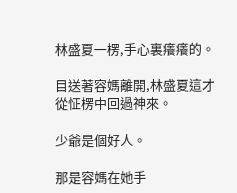林盛夏一楞,手心裏癢癢的。

目送著容媽離開,林盛夏這才從怔楞中回過神來。

少爺是個好人。

那是容媽在她手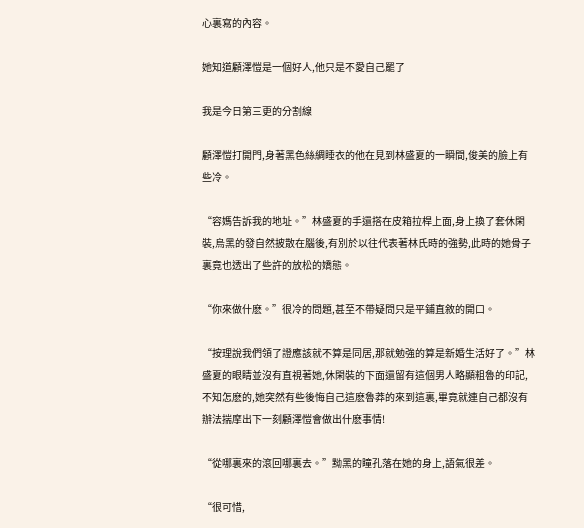心裏寫的內容。

她知道顧澤愷是一個好人,他只是不愛自己罷了

我是今日第三更的分割線

顧澤愷打開門,身著黑色絲綢睡衣的他在見到林盛夏的一瞬間,俊美的臉上有些冷。

“容媽告訴我的地址。”林盛夏的手還搭在皮箱拉桿上面,身上換了套休閑裝,烏黑的發自然披散在腦後,有別於以往代表著林氏時的強勢,此時的她骨子裏竟也透出了些許的放松的嬌態。

“你來做什麽。”很冷的問題,甚至不帶疑問只是平鋪直敘的開口。

“按理說我們領了證應該就不算是同居,那就勉強的算是新婚生活好了。”林盛夏的眼睛並沒有直視著她,休閑裝的下面還留有這個男人略顯粗魯的印記,不知怎麽的,她突然有些後悔自己這麽魯莽的來到這裏,畢竟就連自己都沒有辦法揣摩出下一刻顧澤愷會做出什麽事情!

“從哪裏來的滾回哪裏去。”黝黑的瞳孔落在她的身上,語氣很差。

“很可惜,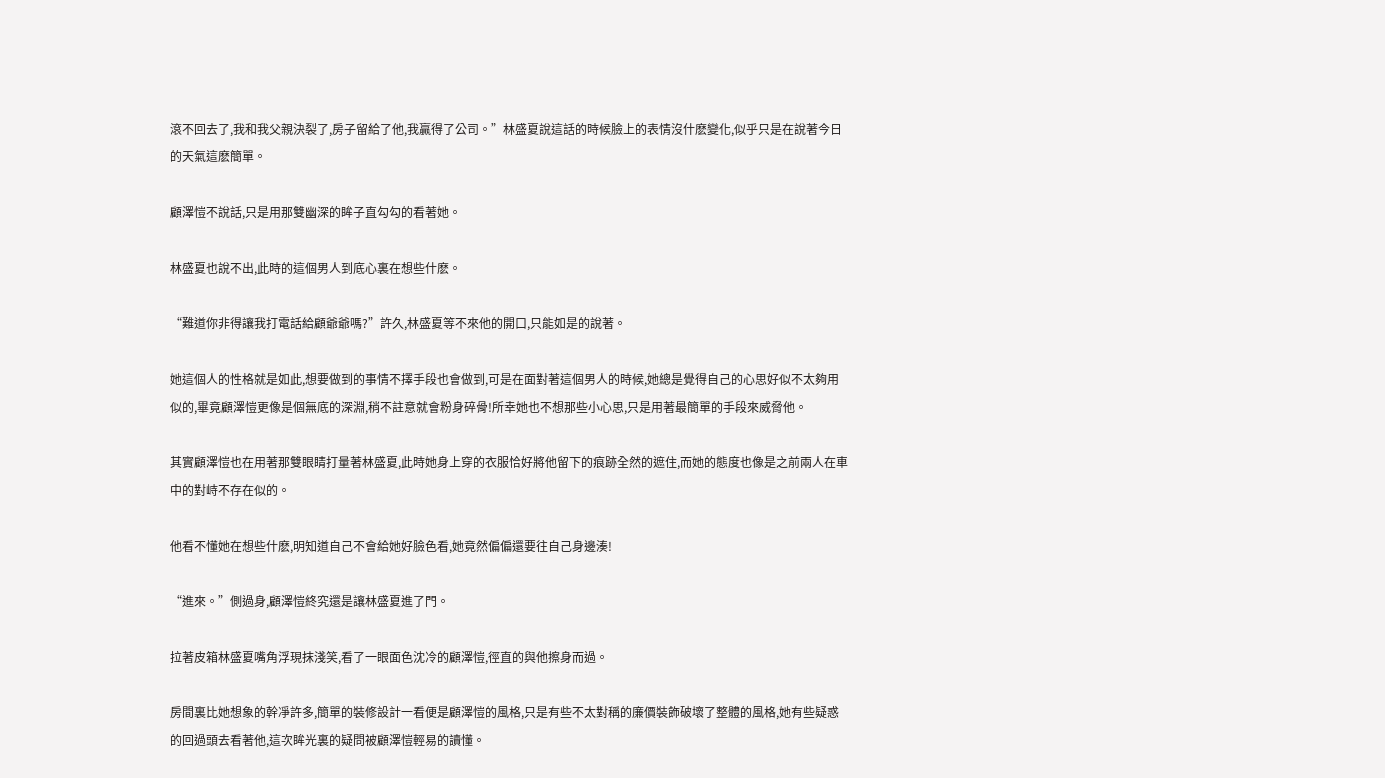滾不回去了,我和我父親決裂了,房子留給了他,我贏得了公司。”林盛夏說這話的時候臉上的表情沒什麽變化,似乎只是在說著今日的天氣這麽簡單。

顧澤愷不說話,只是用那雙幽深的眸子直勾勾的看著她。

林盛夏也說不出,此時的這個男人到底心裏在想些什麽。

“難道你非得讓我打電話給顧爺爺嗎?”許久,林盛夏等不來他的開口,只能如是的說著。

她這個人的性格就是如此,想要做到的事情不擇手段也會做到,可是在面對著這個男人的時候,她總是覺得自己的心思好似不太夠用似的,畢竟顧澤愷更像是個無底的深淵,稍不註意就會粉身碎骨!所幸她也不想那些小心思,只是用著最簡單的手段來威脅他。

其實顧澤愷也在用著那雙眼睛打量著林盛夏,此時她身上穿的衣服恰好將他留下的痕跡全然的遮住,而她的態度也像是之前兩人在車中的對峙不存在似的。

他看不懂她在想些什麽,明知道自己不會給她好臉色看,她竟然偏偏還要往自己身邊湊!

“進來。”側過身,顧澤愷終究還是讓林盛夏進了門。

拉著皮箱林盛夏嘴角浮現抹淺笑,看了一眼面色沈冷的顧澤愷,徑直的與他擦身而過。

房間裏比她想象的幹凈許多,簡單的裝修設計一看便是顧澤愷的風格,只是有些不太對稱的廉價裝飾破壞了整體的風格,她有些疑惑的回過頭去看著他,這次眸光裏的疑問被顧澤愷輕易的讀懂。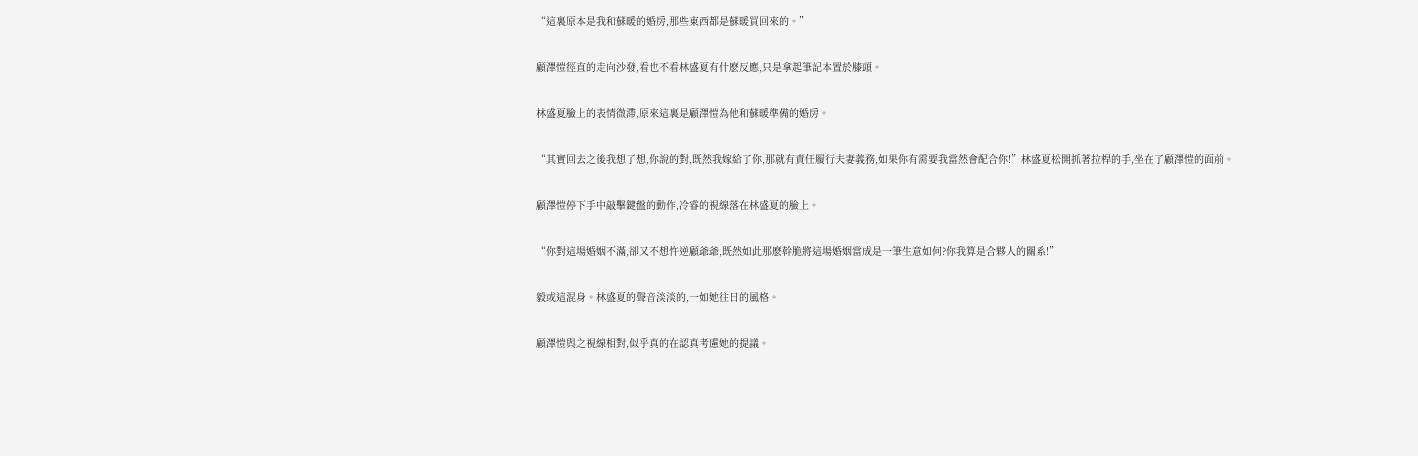“這裏原本是我和蘇暖的婚房,那些東西都是蘇暖買回來的。”

顧澤愷徑直的走向沙發,看也不看林盛夏有什麽反應,只是拿起筆記本置於膝頭。

林盛夏臉上的表情微滯,原來這裏是顧澤愷為他和蘇暖準備的婚房。

“其實回去之後我想了想,你說的對,既然我嫁給了你,那就有責任履行夫妻義務,如果你有需要我當然會配合你!”林盛夏松開抓著拉桿的手,坐在了顧澤愷的面前。

顧澤愷停下手中敲擊鍵盤的動作,冷睿的視線落在林盛夏的臉上。

“你對這場婚姻不滿,卻又不想忤逆顧爺爺,既然如此那麽幹脆將這場婚姻當成是一筆生意如何?你我算是合夥人的關系!”

毅或這混身。林盛夏的聲音淡淡的,一如她往日的風格。

顧澤愷與之視線相對,似乎真的在認真考慮她的提議。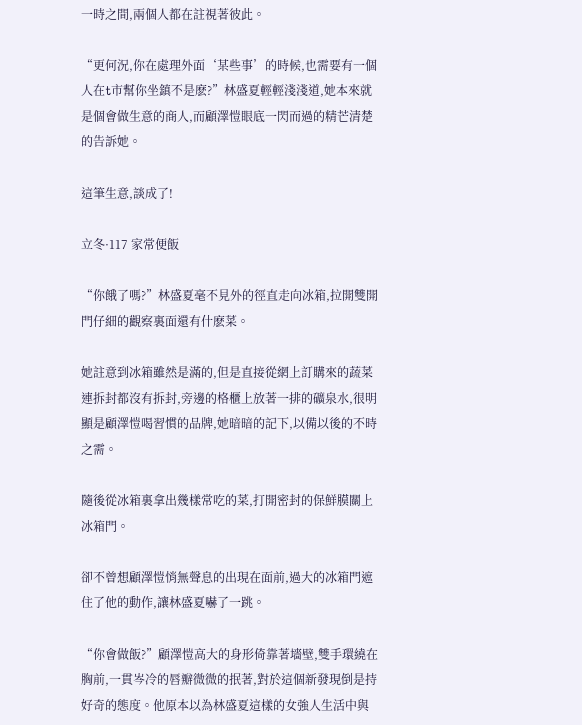一時之間,兩個人都在註視著彼此。

“更何況,你在處理外面‘某些事’的時候,也需要有一個人在t市幫你坐鎮不是麽?”林盛夏輕輕淺淺道,她本來就是個會做生意的商人,而顧澤愷眼底一閃而過的精芒清楚的告訴她。

這筆生意,談成了!

立冬·117 家常便飯

“你餓了嗎?”林盛夏毫不見外的徑直走向冰箱,拉開雙開門仔細的觀察裏面還有什麽菜。

她註意到冰箱雖然是滿的,但是直接從網上訂購來的蔬菜連拆封都沒有拆封,旁邊的格櫃上放著一排的礦泉水,很明顯是顧澤愷喝習慣的品牌,她暗暗的記下,以備以後的不時之需。

隨後從冰箱裏拿出幾樣常吃的菜,打開密封的保鮮膜關上冰箱門。

卻不曾想顧澤愷悄無聲息的出現在面前,過大的冰箱門遮住了他的動作,讓林盛夏嚇了一跳。

“你會做飯?”顧澤愷高大的身形倚靠著墻壁,雙手環繞在胸前,一貫岑冷的唇瓣微微的抿著,對於這個新發現倒是持好奇的態度。他原本以為林盛夏這樣的女強人生活中與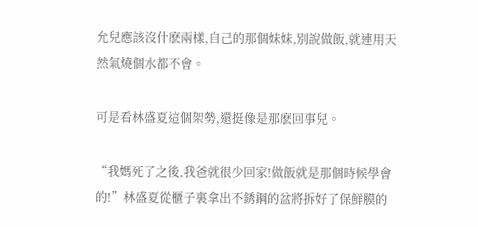允兒應該沒什麽兩樣,自己的那個妹妹,別說做飯,就連用天然氣燒個水都不會。

可是看林盛夏這個架勢,還挺像是那麽回事兒。

“我媽死了之後,我爸就很少回家!做飯就是那個時候學會的!”林盛夏從櫃子裏拿出不銹鋼的盆將拆好了保鮮膜的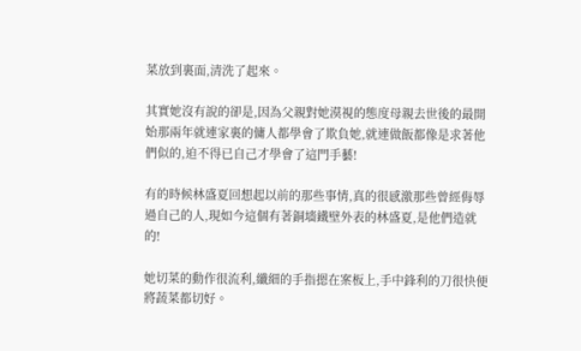菜放到裏面,清洗了起來。

其實她沒有說的卻是,因為父親對她漠視的態度母親去世後的最開始那兩年就連家裏的傭人都學會了欺負她,就連做飯都像是求著他們似的,迫不得已自己才學會了這門手藝!

有的時候林盛夏回想起以前的那些事情,真的很感激那些曾經侮辱過自己的人,現如今這個有著銅墻鐵壁外表的林盛夏,是他們造就的!

她切菜的動作很流利,纖細的手指摁在案板上,手中鋒利的刀很快便將蔬菜都切好。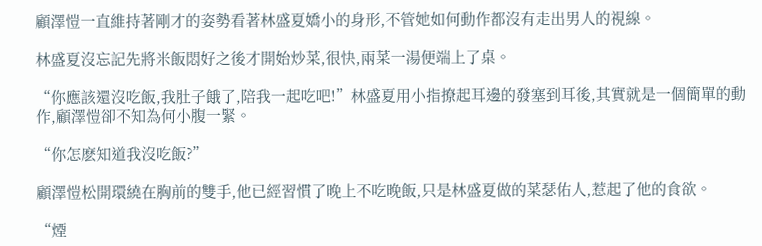顧澤愷一直維持著剛才的姿勢看著林盛夏嬌小的身形,不管她如何動作都沒有走出男人的視線。

林盛夏沒忘記先將米飯悶好之後才開始炒菜,很快,兩菜一湯便端上了桌。

“你應該還沒吃飯,我肚子餓了,陪我一起吃吧!”林盛夏用小指撩起耳邊的發塞到耳後,其實就是一個簡單的動作,顧澤愷卻不知為何小腹一緊。

“你怎麽知道我沒吃飯?”

顧澤愷松開環繞在胸前的雙手,他已經習慣了晚上不吃晚飯,只是林盛夏做的菜瑟佑人,惹起了他的食欲。

“煙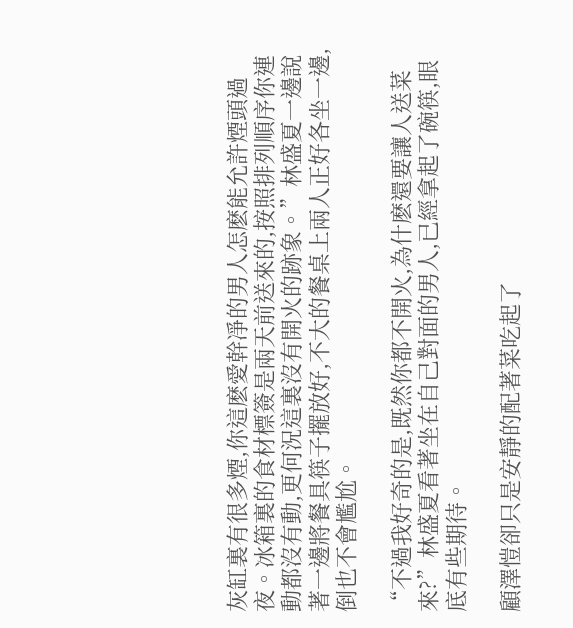灰缸裏有很多煙,你這麽愛幹凈的男人怎麽能允許煙頭過夜。冰箱裏的食材標簽是兩天前送來的,按照排列順序你連動都沒有動,更何況這裏沒有開火的跡象。”林盛夏一邊說著一邊將餐具筷子擺放好,不大的餐桌上兩人正好各坐一邊,倒也不會尷尬。

“不過我好奇的是,既然你都不開火,為什麽還要讓人送菜來?”林盛夏看著坐在自己對面的男人,已經拿起了碗筷,眼底有些期待。

顧澤愷卻只是安靜的配著菜吃起了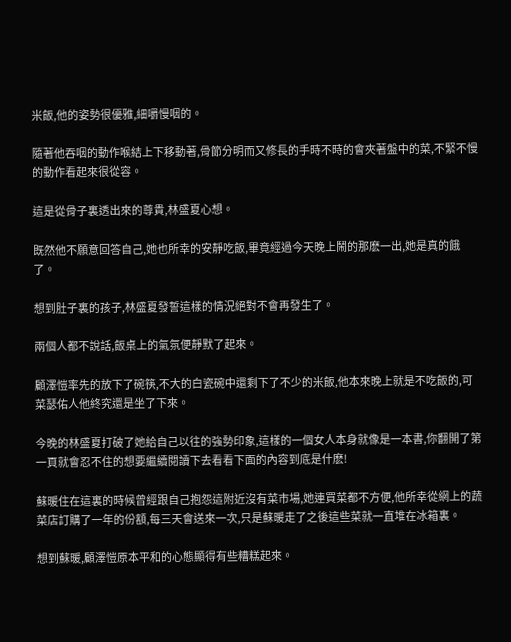米飯,他的姿勢很優雅,細嚼慢咽的。

隨著他吞咽的動作喉結上下移動著,骨節分明而又修長的手時不時的會夾著盤中的菜,不緊不慢的動作看起來很從容。

這是從骨子裏透出來的尊貴,林盛夏心想。

既然他不願意回答自己,她也所幸的安靜吃飯,畢竟經過今天晚上鬧的那麽一出,她是真的餓了。

想到肚子裏的孩子,林盛夏發誓這樣的情況絕對不會再發生了。

兩個人都不說話,飯桌上的氣氛便靜默了起來。

顧澤愷率先的放下了碗筷,不大的白瓷碗中還剩下了不少的米飯,他本來晚上就是不吃飯的,可菜瑟佑人他終究還是坐了下來。

今晚的林盛夏打破了她給自己以往的強勢印象,這樣的一個女人本身就像是一本書,你翻開了第一頁就會忍不住的想要繼續閱讀下去看看下面的內容到底是什麽!

蘇暖住在這裏的時候曾經跟自己抱怨這附近沒有菜市場,她連買菜都不方便,他所幸從網上的蔬菜店訂購了一年的份額,每三天會送來一次,只是蘇暖走了之後這些菜就一直堆在冰箱裏。

想到蘇暖,顧澤愷原本平和的心態顯得有些糟糕起來。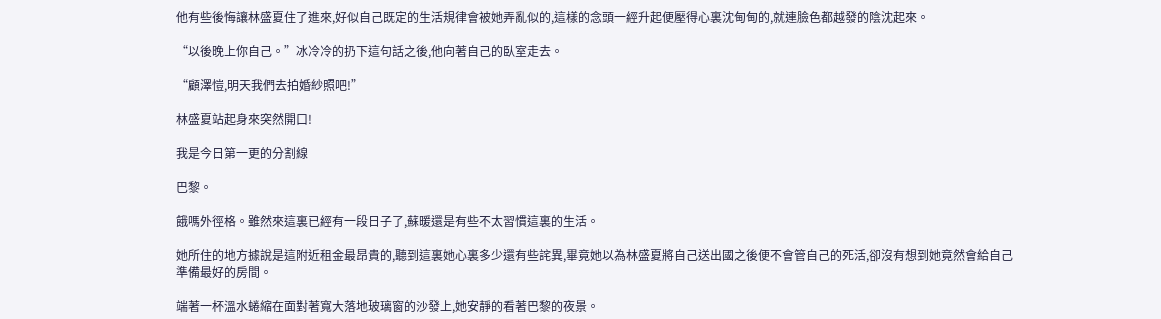他有些後悔讓林盛夏住了進來,好似自己既定的生活規律會被她弄亂似的,這樣的念頭一經升起便壓得心裏沈甸甸的,就連臉色都越發的陰沈起來。

“以後晚上你自己。”冰冷冷的扔下這句話之後,他向著自己的臥室走去。

“顧澤愷,明天我們去拍婚紗照吧!”

林盛夏站起身來突然開口!

我是今日第一更的分割線

巴黎。

餓嗎外徑格。雖然來這裏已經有一段日子了,蘇暖還是有些不太習慣這裏的生活。

她所住的地方據說是這附近租金最昂貴的,聽到這裏她心裏多少還有些詫異,畢竟她以為林盛夏將自己送出國之後便不會管自己的死活,卻沒有想到她竟然會給自己準備最好的房間。

端著一杯溫水蜷縮在面對著寬大落地玻璃窗的沙發上,她安靜的看著巴黎的夜景。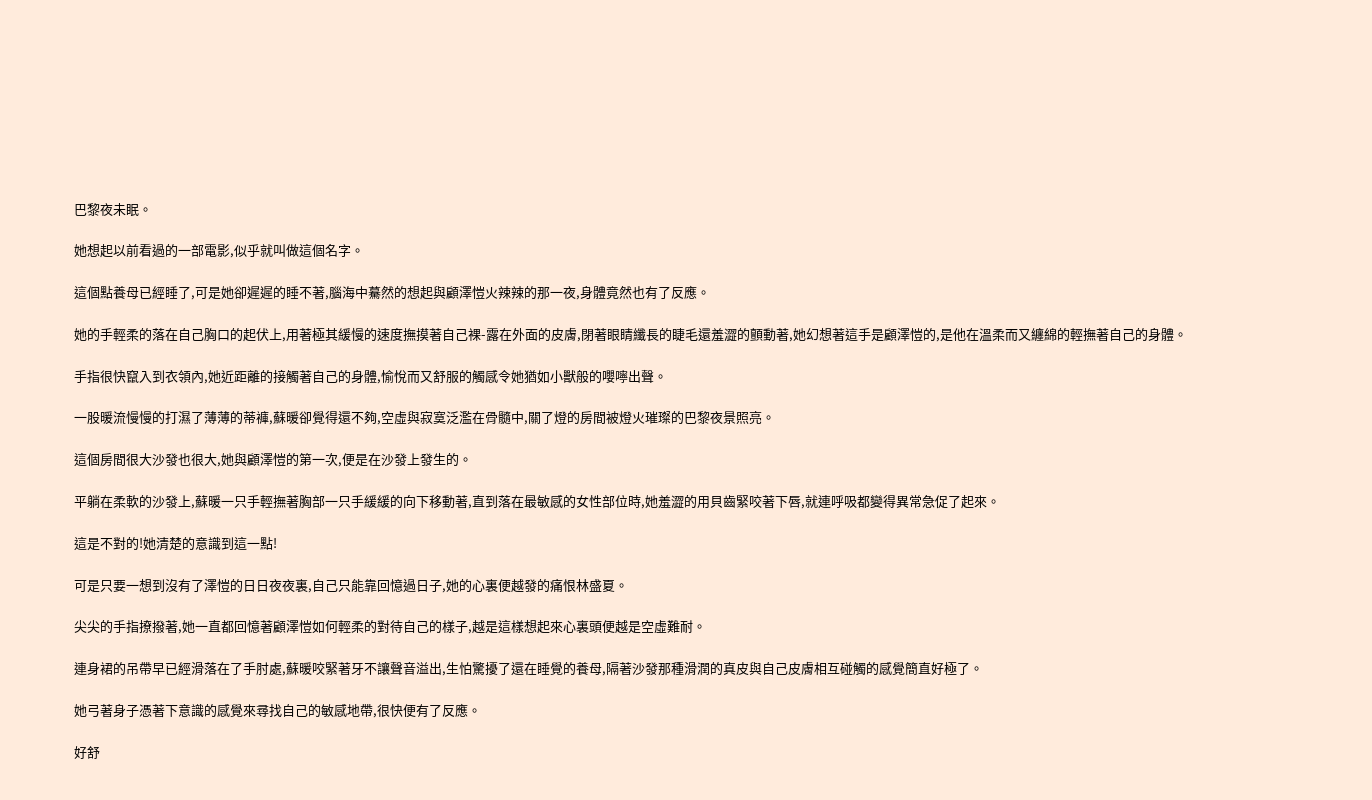巴黎夜未眠。

她想起以前看過的一部電影,似乎就叫做這個名字。

這個點養母已經睡了,可是她卻遲遲的睡不著,腦海中驀然的想起與顧澤愷火辣辣的那一夜,身體竟然也有了反應。

她的手輕柔的落在自己胸口的起伏上,用著極其緩慢的速度撫摸著自己裸-露在外面的皮膚,閉著眼睛纖長的睫毛還羞澀的顫動著,她幻想著這手是顧澤愷的,是他在溫柔而又纏綿的輕撫著自己的身體。

手指很快竄入到衣領內,她近距離的接觸著自己的身體,愉悅而又舒服的觸感令她猶如小獸般的嚶嚀出聲。

一股暖流慢慢的打濕了薄薄的蒂褲,蘇暖卻覺得還不夠,空虛與寂寞泛濫在骨髓中,關了燈的房間被燈火璀璨的巴黎夜景照亮。

這個房間很大沙發也很大,她與顧澤愷的第一次,便是在沙發上發生的。

平躺在柔軟的沙發上,蘇暖一只手輕撫著胸部一只手緩緩的向下移動著,直到落在最敏感的女性部位時,她羞澀的用貝齒緊咬著下唇,就連呼吸都變得異常急促了起來。

這是不對的!她清楚的意識到這一點!

可是只要一想到沒有了澤愷的日日夜夜裏,自己只能靠回憶過日子,她的心裏便越發的痛恨林盛夏。

尖尖的手指撩撥著,她一直都回憶著顧澤愷如何輕柔的對待自己的樣子,越是這樣想起來心裏頭便越是空虛難耐。

連身裙的吊帶早已經滑落在了手肘處,蘇暖咬緊著牙不讓聲音溢出,生怕驚擾了還在睡覺的養母,隔著沙發那種滑潤的真皮與自己皮膚相互碰觸的感覺簡直好極了。

她弓著身子憑著下意識的感覺來尋找自己的敏感地帶,很快便有了反應。

好舒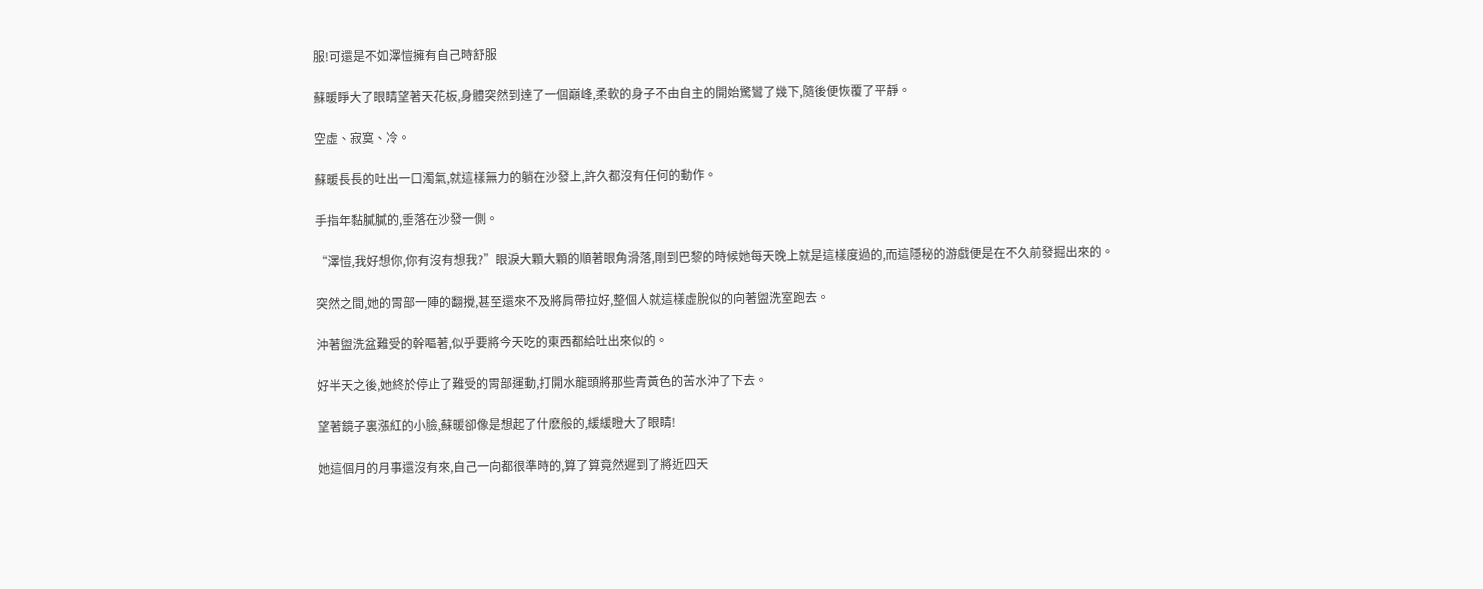服!可還是不如澤愷擁有自己時舒服

蘇暖睜大了眼睛望著天花板,身體突然到達了一個巔峰,柔軟的身子不由自主的開始驚鸞了幾下,隨後便恢覆了平靜。

空虛、寂寞、冷。

蘇暖長長的吐出一口濁氣,就這樣無力的躺在沙發上,許久都沒有任何的動作。

手指年黏膩膩的,垂落在沙發一側。

“澤愷,我好想你,你有沒有想我?”眼淚大顆大顆的順著眼角滑落,剛到巴黎的時候她每天晚上就是這樣度過的,而這隱秘的游戲便是在不久前發掘出來的。

突然之間,她的胃部一陣的翻攪,甚至還來不及將肩帶拉好,整個人就這樣虛脫似的向著盥洗室跑去。

沖著盥洗盆難受的幹嘔著,似乎要將今天吃的東西都給吐出來似的。

好半天之後,她終於停止了難受的胃部運動,打開水龍頭將那些青黃色的苦水沖了下去。

望著鏡子裏漲紅的小臉,蘇暖卻像是想起了什麽般的,緩緩瞪大了眼睛!

她這個月的月事還沒有來,自己一向都很準時的,算了算竟然遲到了將近四天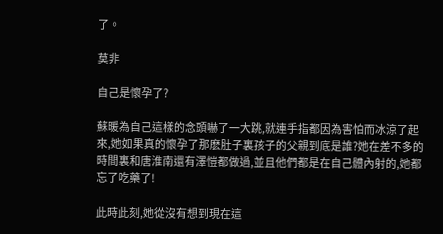了。

莫非

自己是懷孕了?

蘇暖為自己這樣的念頭嚇了一大跳,就連手指都因為害怕而冰涼了起來,她如果真的懷孕了那麽肚子裏孩子的父親到底是誰?她在差不多的時間裏和唐淮南還有澤愷都做過,並且他們都是在自己體內射的,她都忘了吃藥了!

此時此刻,她從沒有想到現在這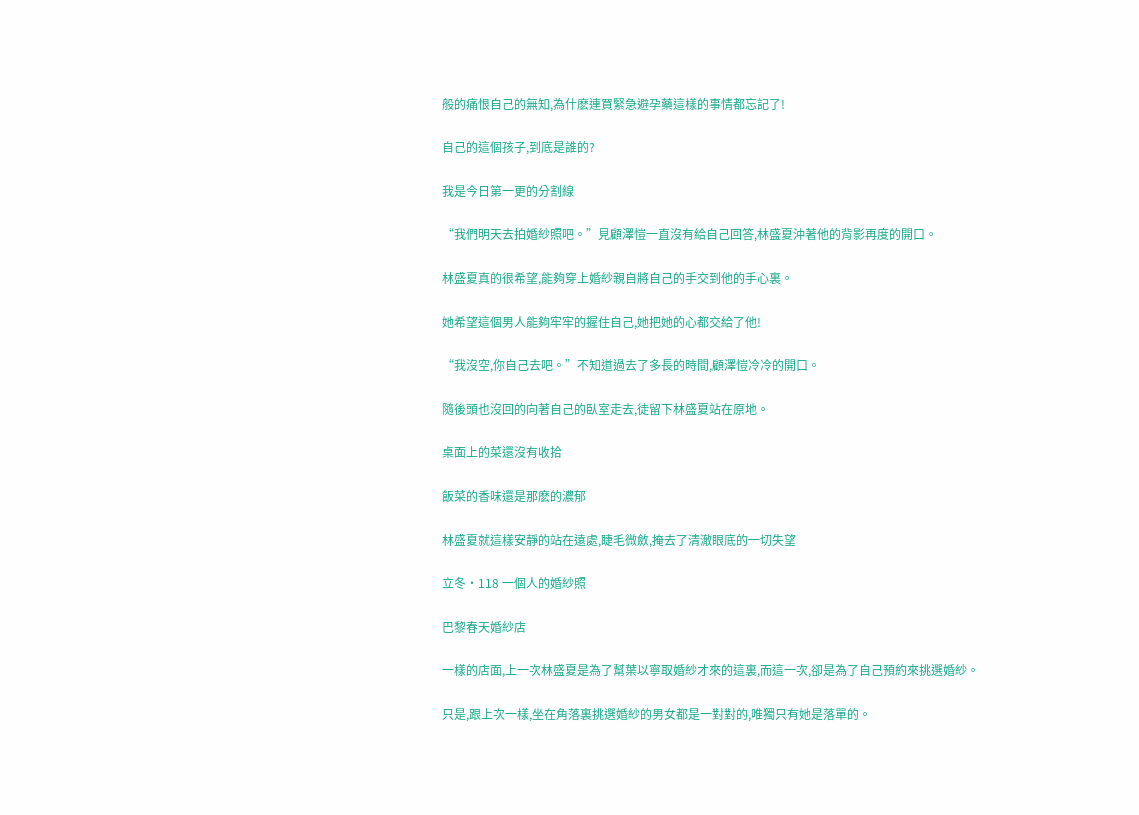般的痛恨自己的無知,為什麽連買緊急避孕藥這樣的事情都忘記了!

自己的這個孩子,到底是誰的?

我是今日第一更的分割線

“我們明天去拍婚紗照吧。”見顧澤愷一直沒有給自己回答,林盛夏沖著他的背影再度的開口。

林盛夏真的很希望,能夠穿上婚紗親自將自己的手交到他的手心裏。

她希望這個男人能夠牢牢的握住自己,她把她的心都交給了他!

“我沒空,你自己去吧。”不知道過去了多長的時間,顧澤愷冷冷的開口。

隨後頭也沒回的向著自己的臥室走去,徒留下林盛夏站在原地。

桌面上的菜還沒有收拾

飯菜的香味還是那麽的濃郁

林盛夏就這樣安靜的站在遠處,睫毛微斂,掩去了清澈眼底的一切失望

立冬·118 一個人的婚紗照

巴黎春天婚紗店

一樣的店面,上一次林盛夏是為了幫葉以寧取婚紗才來的這裏,而這一次,卻是為了自己預約來挑選婚紗。

只是,跟上次一樣,坐在角落裏挑選婚紗的男女都是一對對的,唯獨只有她是落單的。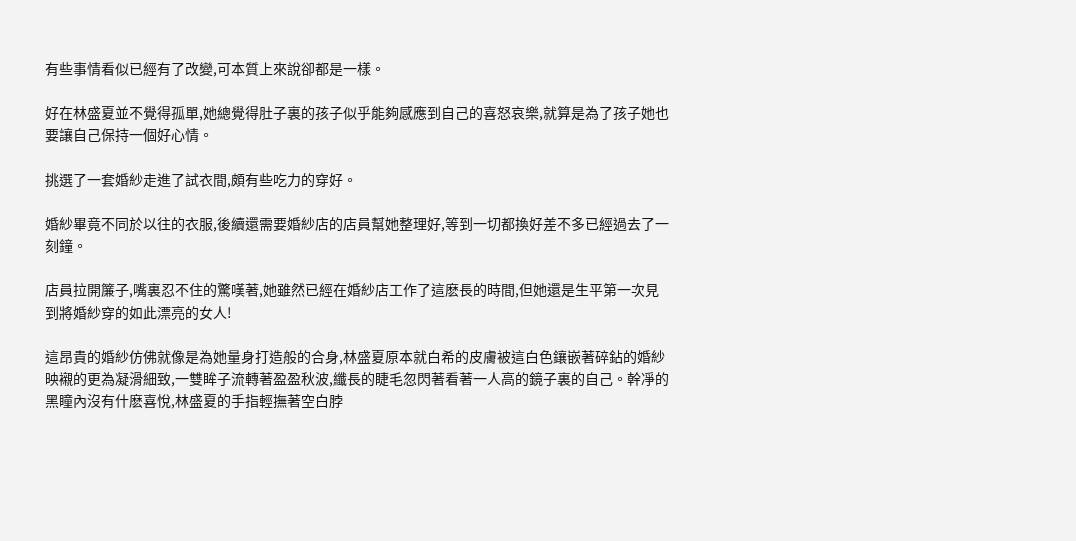有些事情看似已經有了改變,可本質上來說卻都是一樣。

好在林盛夏並不覺得孤單,她總覺得肚子裏的孩子似乎能夠感應到自己的喜怒哀樂,就算是為了孩子她也要讓自己保持一個好心情。

挑選了一套婚紗走進了試衣間,頗有些吃力的穿好。

婚紗畢竟不同於以往的衣服,後續還需要婚紗店的店員幫她整理好,等到一切都換好差不多已經過去了一刻鐘。

店員拉開簾子,嘴裏忍不住的驚嘆著,她雖然已經在婚紗店工作了這麽長的時間,但她還是生平第一次見到將婚紗穿的如此漂亮的女人!

這昂貴的婚紗仿佛就像是為她量身打造般的合身,林盛夏原本就白希的皮膚被這白色鑲嵌著碎鉆的婚紗映襯的更為凝滑細致,一雙眸子流轉著盈盈秋波,纖長的睫毛忽閃著看著一人高的鏡子裏的自己。幹凈的黑瞳內沒有什麽喜悅,林盛夏的手指輕撫著空白脖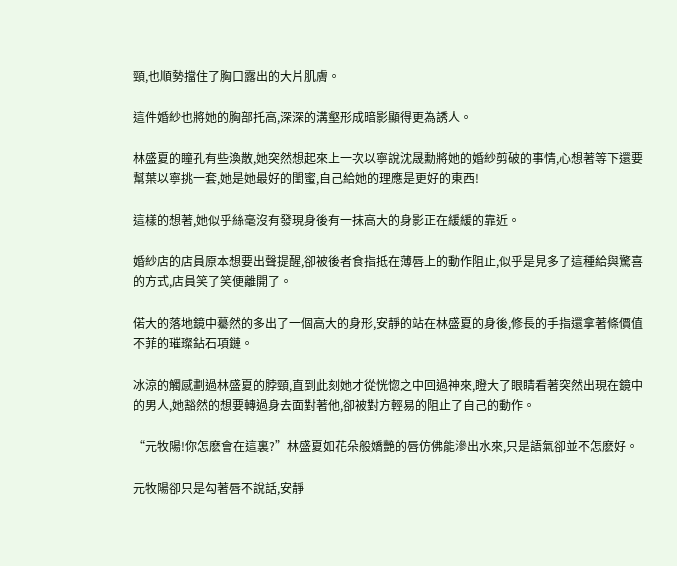頸,也順勢擋住了胸口露出的大片肌膚。

這件婚紗也將她的胸部托高,深深的溝壑形成暗影顯得更為誘人。

林盛夏的瞳孔有些渙散,她突然想起來上一次以寧說沈晟勳將她的婚紗剪破的事情,心想著等下還要幫葉以寧挑一套,她是她最好的閨蜜,自己給她的理應是更好的東西!

這樣的想著,她似乎絲毫沒有發現身後有一抹高大的身影正在緩緩的靠近。

婚紗店的店員原本想要出聲提醒,卻被後者食指抵在薄唇上的動作阻止,似乎是見多了這種給與驚喜的方式,店員笑了笑便離開了。

偌大的落地鏡中驀然的多出了一個高大的身形,安靜的站在林盛夏的身後,修長的手指還拿著條價值不菲的璀璨鉆石項鏈。

冰涼的觸感劃過林盛夏的脖頸,直到此刻她才從恍惚之中回過神來,瞪大了眼睛看著突然出現在鏡中的男人,她豁然的想要轉過身去面對著他,卻被對方輕易的阻止了自己的動作。

“元牧陽!你怎麽會在這裏?”林盛夏如花朵般嬌艷的唇仿佛能滲出水來,只是語氣卻並不怎麽好。

元牧陽卻只是勾著唇不說話,安靜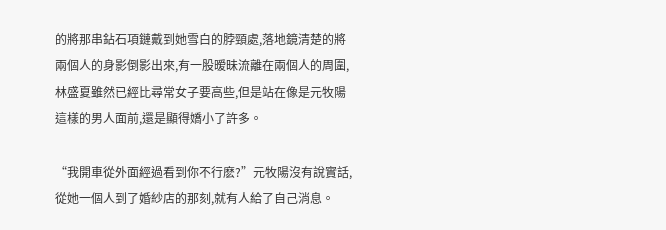的將那串鉆石項鏈戴到她雪白的脖頸處,落地鏡清楚的將兩個人的身影倒影出來,有一股暧昧流離在兩個人的周圍,林盛夏雖然已經比尋常女子要高些,但是站在像是元牧陽這樣的男人面前,還是顯得嬌小了許多。

“我開車從外面經過看到你不行麽?”元牧陽沒有說實話,從她一個人到了婚紗店的那刻,就有人給了自己消息。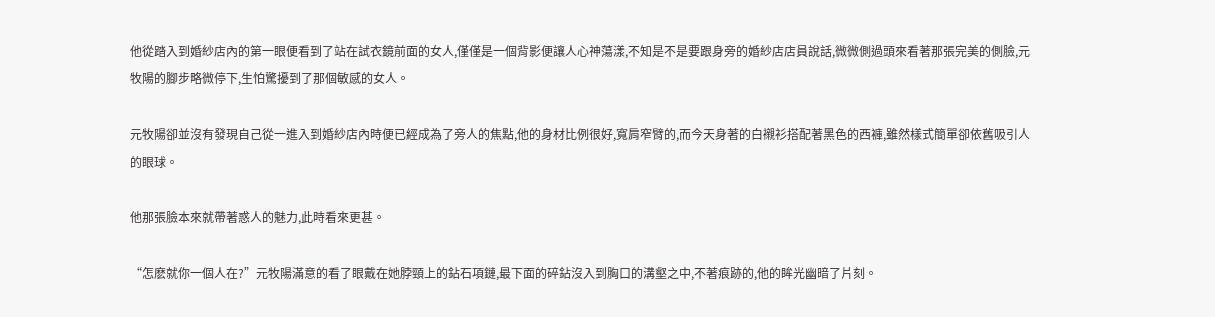他從踏入到婚紗店內的第一眼便看到了站在試衣鏡前面的女人,僅僅是一個背影便讓人心神蕩漾,不知是不是要跟身旁的婚紗店店員說話,微微側過頭來看著那張完美的側臉,元牧陽的腳步略微停下,生怕驚擾到了那個敏感的女人。

元牧陽卻並沒有發現自己從一進入到婚紗店內時便已經成為了旁人的焦點,他的身材比例很好,寬肩窄臂的,而今天身著的白襯衫搭配著黑色的西褲,雖然樣式簡單卻依舊吸引人的眼球。

他那張臉本來就帶著惑人的魅力,此時看來更甚。

“怎麽就你一個人在?”元牧陽滿意的看了眼戴在她脖頸上的鉆石項鏈,最下面的碎鉆沒入到胸口的溝壑之中,不著痕跡的,他的眸光幽暗了片刻。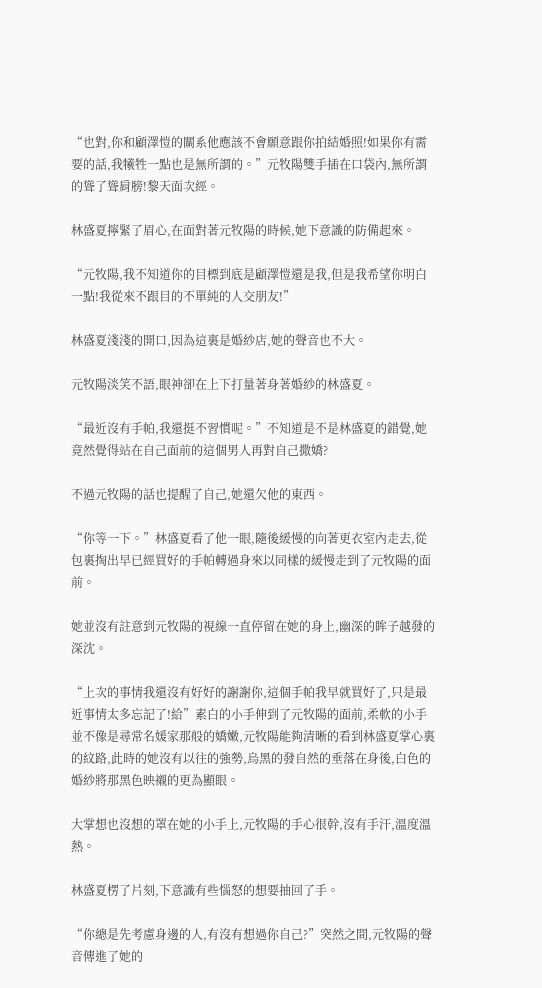“也對,你和顧澤愷的關系他應該不會願意跟你拍結婚照!如果你有需要的話,我犧牲一點也是無所謂的。”元牧陽雙手插在口袋內,無所謂的聳了聳肩膀!黎天面次經。

林盛夏擰緊了眉心,在面對著元牧陽的時候,她下意識的防備起來。

“元牧陽,我不知道你的目標到底是顧澤愷還是我,但是我希望你明白一點!我從來不跟目的不單純的人交朋友!”

林盛夏淺淺的開口,因為這裏是婚紗店,她的聲音也不大。

元牧陽淡笑不語,眼神卻在上下打量著身著婚紗的林盛夏。

“最近沒有手帕,我還挺不習慣呢。”不知道是不是林盛夏的錯覺,她竟然覺得站在自己面前的這個男人再對自己撒嬌?

不過元牧陽的話也提醒了自己,她還欠他的東西。

“你等一下。”林盛夏看了他一眼,隨後緩慢的向著更衣室內走去,從包裏掏出早已經買好的手帕轉過身來以同樣的緩慢走到了元牧陽的面前。

她並沒有註意到元牧陽的視線一直停留在她的身上,幽深的眸子越發的深沈。

“上次的事情我還沒有好好的謝謝你,這個手帕我早就買好了,只是最近事情太多忘記了!給”素白的小手伸到了元牧陽的面前,柔軟的小手並不像是尋常名媛家那般的嬌嫩,元牧陽能夠清晰的看到林盛夏掌心裏的紋路,此時的她沒有以往的強勢,烏黑的發自然的垂落在身後,白色的婚紗將那黑色映襯的更為顯眼。

大掌想也沒想的罩在她的小手上,元牧陽的手心很幹,沒有手汗,溫度溫熱。

林盛夏楞了片刻,下意識有些惱怒的想要抽回了手。

“你總是先考慮身邊的人,有沒有想過你自己?”突然之間,元牧陽的聲音傳進了她的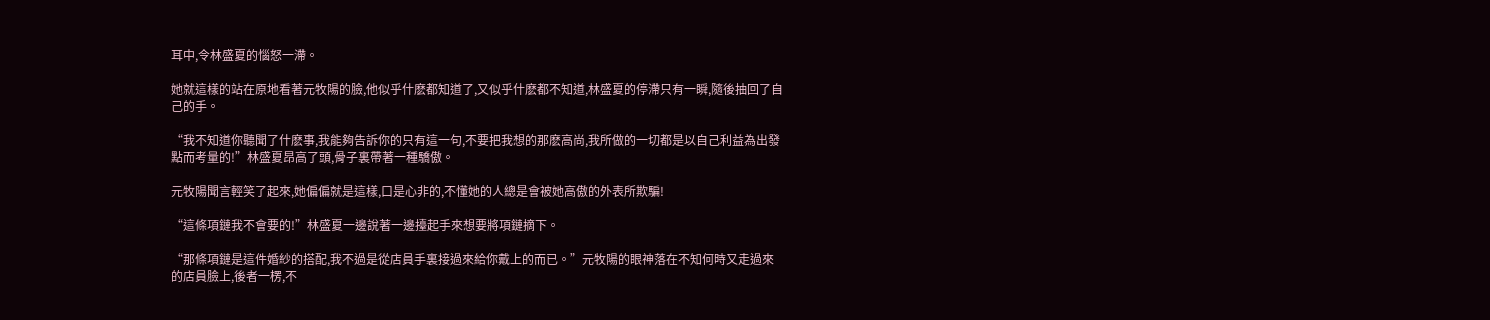耳中,令林盛夏的惱怒一滯。

她就這樣的站在原地看著元牧陽的臉,他似乎什麽都知道了,又似乎什麽都不知道,林盛夏的停滯只有一瞬,隨後抽回了自己的手。

“我不知道你聽聞了什麽事,我能夠告訴你的只有這一句,不要把我想的那麽高尚,我所做的一切都是以自己利益為出發點而考量的!”林盛夏昂高了頭,骨子裏帶著一種驕傲。

元牧陽聞言輕笑了起來,她偏偏就是這樣,口是心非的,不懂她的人總是會被她高傲的外表所欺騙!

“這條項鏈我不會要的!”林盛夏一邊說著一邊擡起手來想要將項鏈摘下。

“那條項鏈是這件婚紗的搭配,我不過是從店員手裏接過來給你戴上的而已。”元牧陽的眼神落在不知何時又走過來的店員臉上,後者一楞,不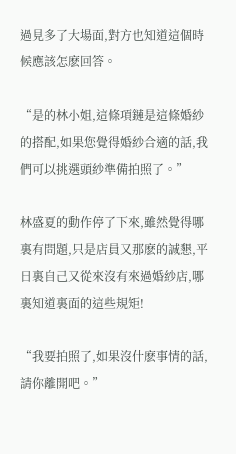過見多了大場面,對方也知道這個時候應該怎麽回答。

“是的林小姐,這條項鏈是這條婚紗的搭配,如果您覺得婚紗合適的話,我們可以挑選頭紗準備拍照了。”

林盛夏的動作停了下來,雖然覺得哪裏有問題,只是店員又那麽的誠懇,平日裏自己又從來沒有來過婚紗店,哪裏知道裏面的這些規矩!

“我要拍照了,如果沒什麽事情的話,請你離開吧。”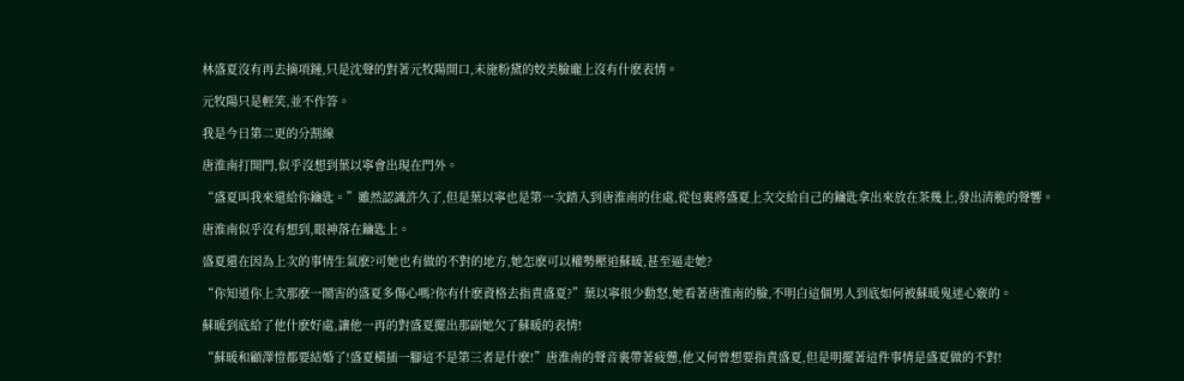林盛夏沒有再去摘項鏈,只是沈聲的對著元牧陽開口,未施粉黛的姣美臉龐上沒有什麽表情。

元牧陽只是輕笑,並不作答。

我是今日第二更的分割線

唐淮南打開門,似乎沒想到葉以寧會出現在門外。

“盛夏叫我來還給你鑰匙。”雖然認識許久了,但是葉以寧也是第一次踏入到唐淮南的住處,從包裏將盛夏上次交給自己的鑰匙拿出來放在茶幾上,發出清脆的聲響。

唐淮南似乎沒有想到,眼神落在鑰匙上。

盛夏還在因為上次的事情生氣麽?可她也有做的不對的地方,她怎麽可以權勢壓迫蘇暖,甚至逼走她?

“你知道你上次那麽一鬧害的盛夏多傷心嗎?你有什麽資格去指責盛夏?”葉以寧很少動怒,她看著唐淮南的臉,不明白這個男人到底如何被蘇暖鬼迷心竅的。

蘇暖到底給了他什麽好處,讓他一再的對盛夏擺出那副她欠了蘇暖的表情!

“蘇暖和顧澤愷都要結婚了!盛夏橫插一腳這不是第三者是什麽!”唐淮南的聲音裏帶著疲憊,他又何曾想要指責盛夏,但是明擺著這件事情是盛夏做的不對!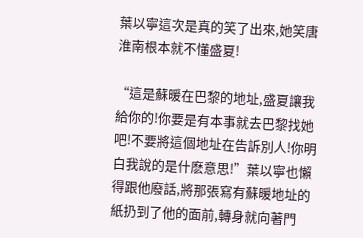葉以寧這次是真的笑了出來,她笑唐淮南根本就不懂盛夏!

“這是蘇暖在巴黎的地址,盛夏讓我給你的!你要是有本事就去巴黎找她吧!不要將這個地址在告訴別人!你明白我說的是什麽意思!”葉以寧也懶得跟他廢話,將那張寫有蘇暖地址的紙扔到了他的面前,轉身就向著門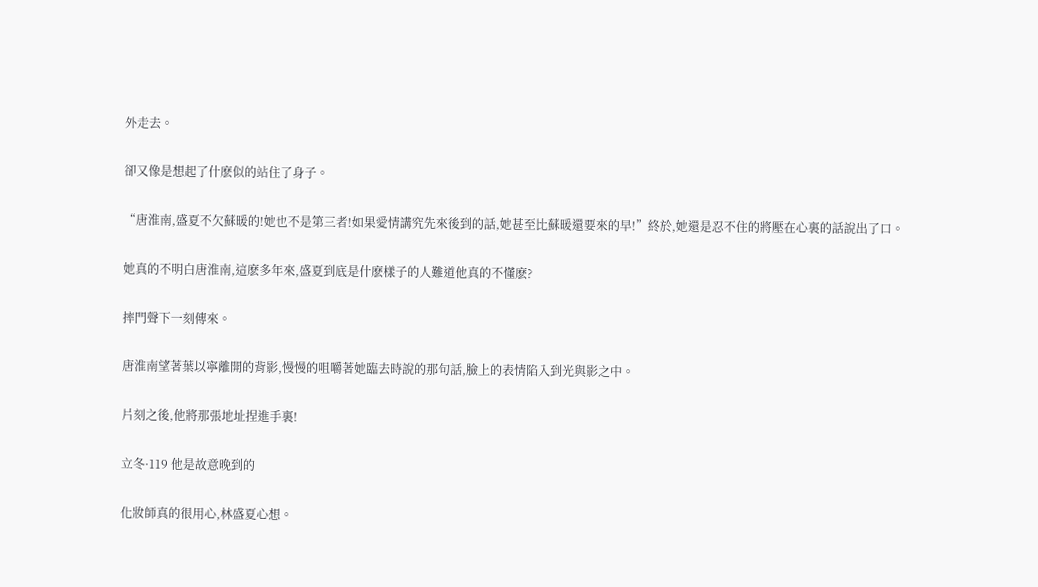外走去。

卻又像是想起了什麽似的站住了身子。

“唐淮南,盛夏不欠蘇暖的!她也不是第三者!如果愛情講究先來後到的話,她甚至比蘇暖還要來的早!”終於,她還是忍不住的將壓在心裏的話說出了口。

她真的不明白唐淮南,這麽多年來,盛夏到底是什麽樣子的人難道他真的不懂麽?

摔門聲下一刻傳來。

唐淮南望著葉以寧離開的背影,慢慢的咀嚼著她臨去時說的那句話,臉上的表情陷入到光與影之中。

片刻之後,他將那張地址捏進手裏!

立冬·119 他是故意晚到的

化妝師真的很用心,林盛夏心想。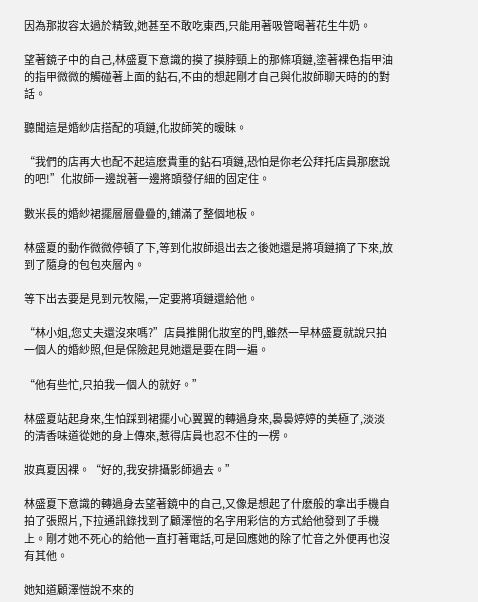因為那妝容太過於精致,她甚至不敢吃東西,只能用著吸管喝著花生牛奶。

望著鏡子中的自己,林盛夏下意識的摸了摸脖頸上的那條項鏈,塗著裸色指甲油的指甲微微的觸碰著上面的鉆石,不由的想起剛才自己與化妝師聊天時的的對話。

聽聞這是婚紗店搭配的項鏈,化妝師笑的暧昧。

“我們的店再大也配不起這麽貴重的鉆石項鏈,恐怕是你老公拜托店員那麽說的吧!”化妝師一邊說著一邊將頭發仔細的固定住。

數米長的婚紗裙擺層層疊疊的,鋪滿了整個地板。

林盛夏的動作微微停頓了下,等到化妝師退出去之後她還是將項鏈摘了下來,放到了隨身的包包夾層內。

等下出去要是見到元牧陽,一定要將項鏈還給他。

“林小姐,您丈夫還沒來嗎?”店員推開化妝室的門,雖然一早林盛夏就說只拍一個人的婚紗照,但是保險起見她還是要在問一遍。

“他有些忙,只拍我一個人的就好。”

林盛夏站起身來,生怕踩到裙擺小心翼翼的轉過身來,裊裊婷婷的美極了,淡淡的清香味道從她的身上傳來,惹得店員也忍不住的一楞。

妝真夏因裸。“好的,我安排攝影師過去。”

林盛夏下意識的轉過身去望著鏡中的自己,又像是想起了什麽般的拿出手機自拍了張照片,下拉通訊錄找到了顧澤愷的名字用彩信的方式給他發到了手機上。剛才她不死心的給他一直打著電話,可是回應她的除了忙音之外便再也沒有其他。

她知道顧澤愷說不來的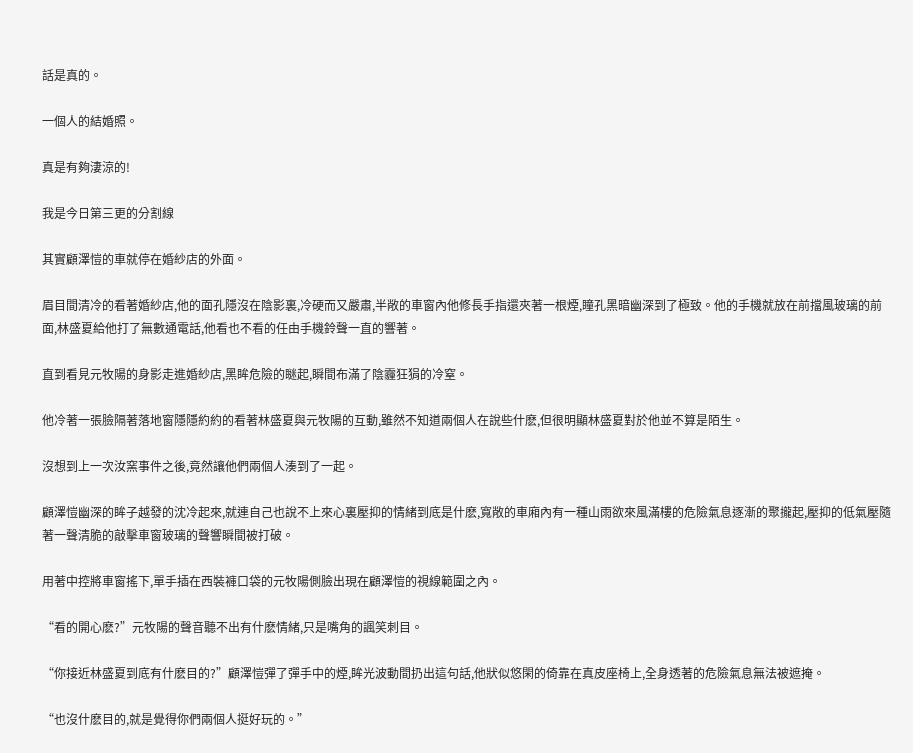話是真的。

一個人的結婚照。

真是有夠淒涼的!

我是今日第三更的分割線

其實顧澤愷的車就停在婚紗店的外面。

眉目間清冷的看著婚紗店,他的面孔隱沒在陰影裏,冷硬而又嚴肅,半敞的車窗內他修長手指還夾著一根煙,瞳孔黑暗幽深到了極致。他的手機就放在前擋風玻璃的前面,林盛夏給他打了無數通電話,他看也不看的任由手機鈴聲一直的響著。

直到看見元牧陽的身影走進婚紗店,黑眸危險的瞇起,瞬間布滿了陰霾狂狷的冷窒。

他冷著一張臉隔著落地窗隱隱約約的看著林盛夏與元牧陽的互動,雖然不知道兩個人在說些什麽,但很明顯林盛夏對於他並不算是陌生。

沒想到上一次汝窯事件之後,竟然讓他們兩個人湊到了一起。

顧澤愷幽深的眸子越發的沈冷起來,就連自己也說不上來心裏壓抑的情緒到底是什麽,寬敞的車廂內有一種山雨欲來風滿樓的危險氣息逐漸的聚攏起,壓抑的低氣壓隨著一聲清脆的敲擊車窗玻璃的聲響瞬間被打破。

用著中控將車窗搖下,單手插在西裝褲口袋的元牧陽側臉出現在顧澤愷的視線範圍之內。

“看的開心麽?”元牧陽的聲音聽不出有什麽情緒,只是嘴角的諷笑刺目。

“你接近林盛夏到底有什麽目的?”顧澤愷彈了彈手中的煙,眸光波動間扔出這句話,他狀似悠閑的倚靠在真皮座椅上,全身透著的危險氣息無法被遮掩。

“也沒什麽目的,就是覺得你們兩個人挺好玩的。”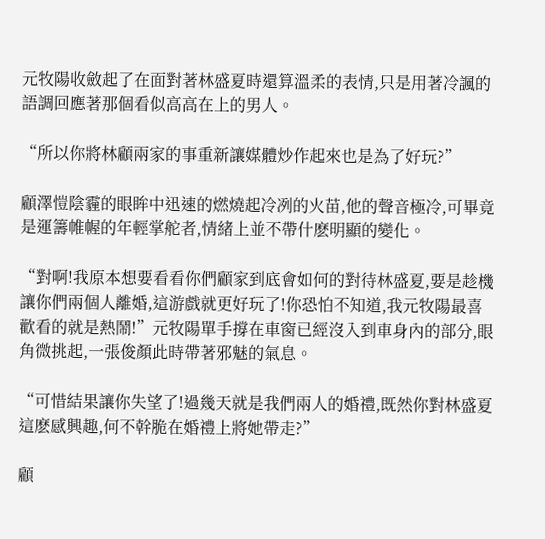元牧陽收斂起了在面對著林盛夏時還算溫柔的表情,只是用著冷諷的語調回應著那個看似高高在上的男人。

“所以你將林顧兩家的事重新讓媒體炒作起來也是為了好玩?”

顧澤愷陰霾的眼眸中迅速的燃燒起冷冽的火苗,他的聲音極冷,可畢竟是運籌帷幄的年輕掌舵者,情緒上並不帶什麽明顯的變化。

“對啊!我原本想要看看你們顧家到底會如何的對待林盛夏,要是趁機讓你們兩個人離婚,這游戲就更好玩了!你恐怕不知道,我元牧陽最喜歡看的就是熱鬧!”元牧陽單手撐在車窗已經沒入到車身內的部分,眼角微挑起,一張俊顏此時帶著邪魅的氣息。

“可惜結果讓你失望了!過幾天就是我們兩人的婚禮,既然你對林盛夏這麽感興趣,何不幹脆在婚禮上將她帶走?”

顧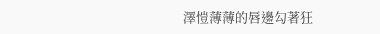澤愷薄薄的唇邊勾著狂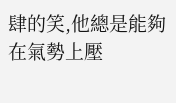肆的笑,他總是能夠在氣勢上壓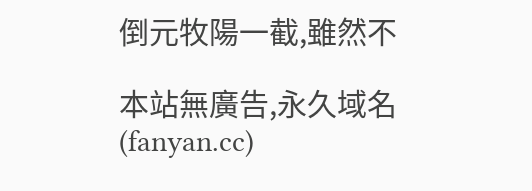倒元牧陽一截,雖然不

本站無廣告,永久域名(fanyan.cc)